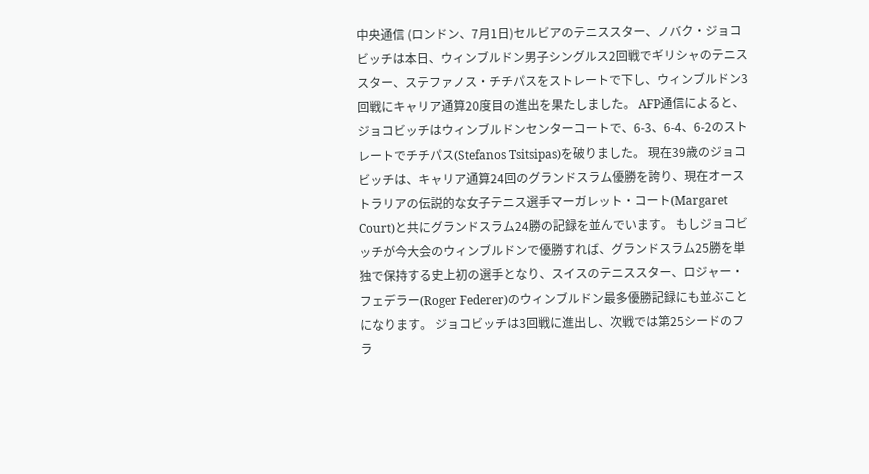中央通信 (ロンドン、7月1日)セルビアのテニススター、ノバク・ジョコビッチは本日、ウィンブルドン男子シングルス2回戦でギリシャのテニススター、ステファノス・チチパスをストレートで下し、ウィンブルドン3回戦にキャリア通算20度目の進出を果たしました。 AFP通信によると、ジョコビッチはウィンブルドンセンターコートで、6-3、6-4、6-2のストレートでチチパス(Stefanos Tsitsipas)を破りました。 現在39歳のジョコビッチは、キャリア通算24回のグランドスラム優勝を誇り、現在オーストラリアの伝説的な女子テニス選手マーガレット・コート(Margaret Court)と共にグランドスラム24勝の記録を並んでいます。 もしジョコビッチが今大会のウィンブルドンで優勝すれば、グランドスラム25勝を単独で保持する史上初の選手となり、スイスのテニススター、ロジャー・フェデラー(Roger Federer)のウィンブルドン最多優勝記録にも並ぶことになります。 ジョコビッチは3回戦に進出し、次戦では第25シードのフラ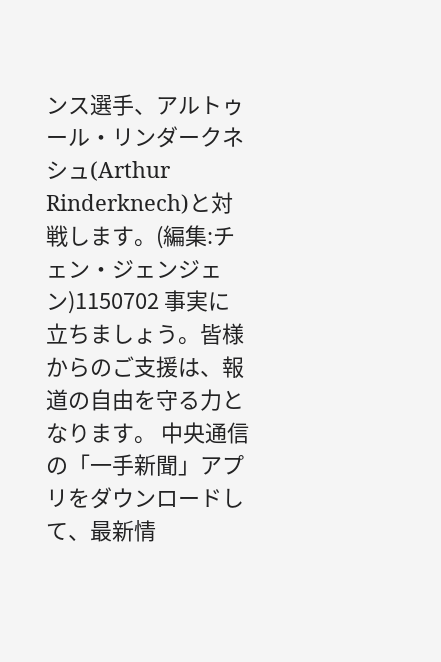ンス選手、アルトゥール・リンダークネシュ(Arthur Rinderknech)と対戦します。(編集:チェン・ジェンジェン)1150702 事実に立ちましょう。皆様からのご支援は、報道の自由を守る力となります。 中央通信の「一手新聞」アプリをダウンロードして、最新情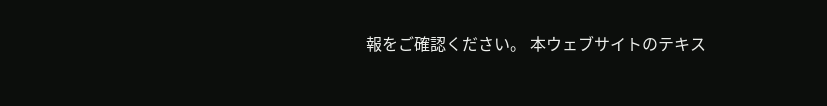報をご確認ください。 本ウェブサイトのテキス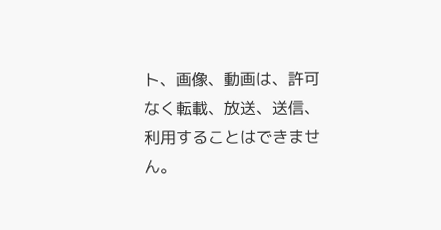ト、画像、動画は、許可なく転載、放送、送信、利用することはできません。